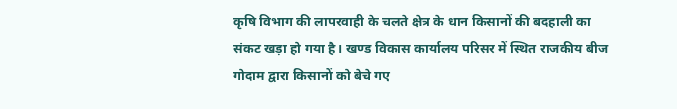कृषि विभाग की लापरवाही के चलते क्षेत्र के धान किसानों की बदहाली का संकट खड़ा हो गया है। खण्ड विकास कार्यालय परिसर में स्थित राजकीय बीज गोदाम द्वारा किसानों को बेचे गए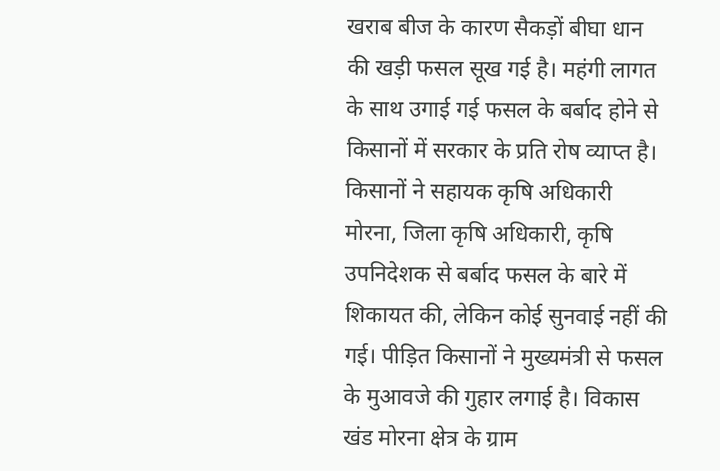खराब बीज के कारण सैकड़ों बीघा धान की खड़ी फसल सूख गई है। महंगी लागत के साथ उगाई गई फसल के बर्बाद होने से किसानों में सरकार के प्रति रोष व्याप्त है।
किसानों ने सहायक कृषि अधिकारी मोरना, जिला कृषि अधिकारी, कृषि उपनिदेशक से बर्बाद फसल के बारे में शिकायत की, लेकिन कोई सुनवाई नहीं की गई। पीड़ित किसानों ने मुख्यमंत्री से फसल के मुआवजे की गुहार लगाई है। विकास खंड मोरना क्षेत्र के ग्राम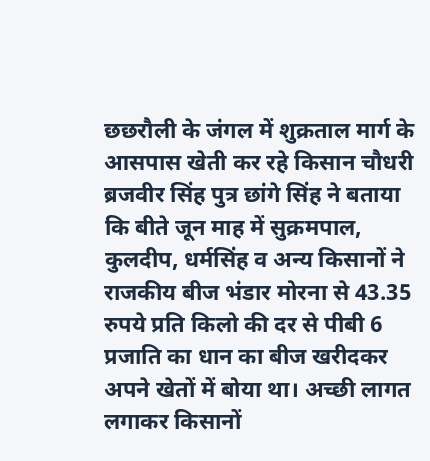छछरौली के जंगल में शुक्रताल मार्ग के आसपास खेती कर रहे किसान चौधरी ब्रजवीर सिंह पुत्र छांगे सिंह ने बताया कि बीते जून माह में सुक्रमपाल, कुलदीप, धर्मसिंह व अन्य किसानों ने राजकीय बीज भंडार मोरना से 43.35 रुपये प्रति किलो की दर से पीबी 6 प्रजाति का धान का बीज खरीदकर अपने खेतों में बोया था। अच्छी लागत लगाकर किसानों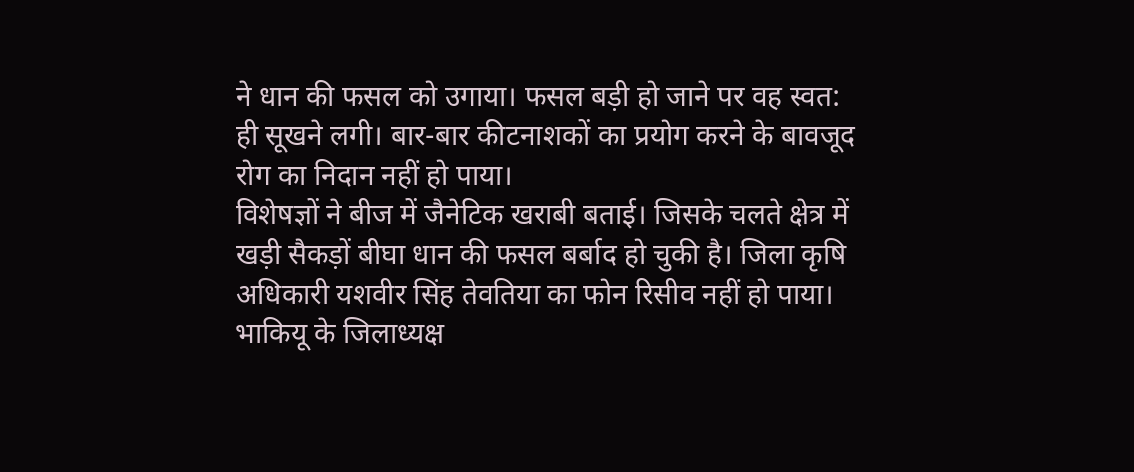ने धान की फसल को उगाया। फसल बड़ी हो जाने पर वह स्वत: ही सूखने लगी। बार-बार कीटनाशकों का प्रयोग करने के बावजूद रोग का निदान नहीं हो पाया।
विशेषज्ञों ने बीज में जैनेटिक खराबी बताई। जिसके चलते क्षेत्र में खड़ी सैकड़ों बीघा धान की फसल बर्बाद हो चुकी है। जिला कृषि अधिकारी यशवीर सिंह तेवतिया का फोन रिसीव नहीं हो पाया। भाकियू के जिलाध्यक्ष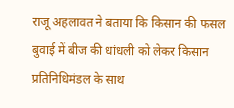राजू अहलावत ने बताया कि किसान की फसल बुवाई में बीज की धांधली को लेकर किसान प्रतिनिधिमंडल के साथ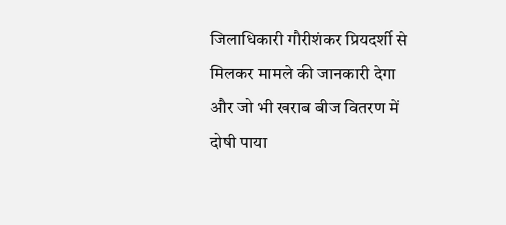जिलाधिकारी गौरीशंकर प्रियदर्शी से मिलकर मामले की जानकारी देगा और जो भी खराब बीज वितरण में दोषी पाया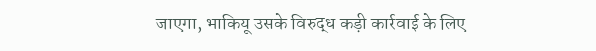जाएगा, भाकियू उसके विरुद्ध कड़ी कार्रवाई के लिए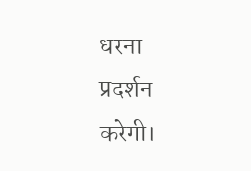धरना प्रदर्शन करेगी।